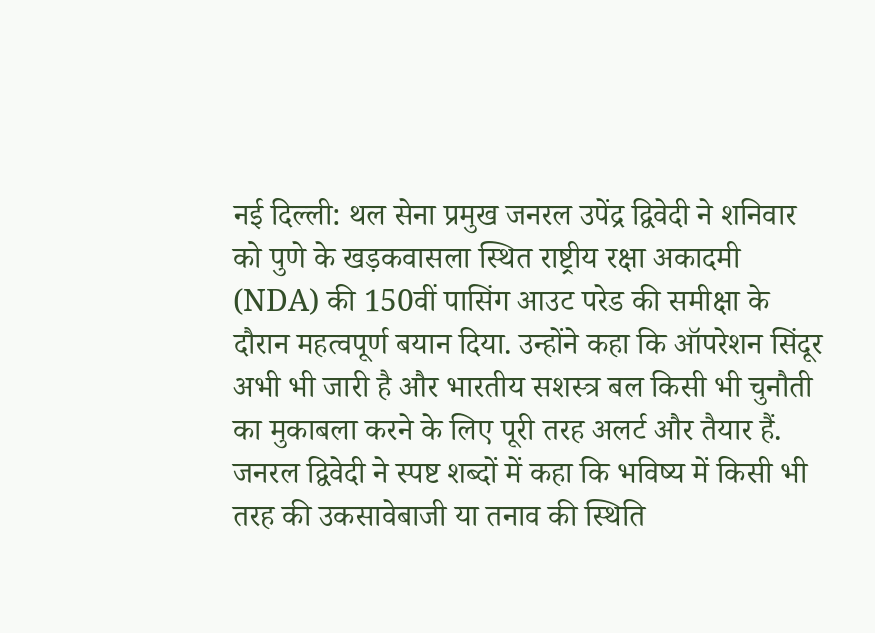नई दिल्ली: थल सेना प्रमुख जनरल उपेंद्र द्विवेदी ने शनिवार को पुणे के खड़कवासला स्थित राष्ट्रीय रक्षा अकादमी (NDA) की 150वीं पासिंग आउट परेड की समीक्षा के दौरान महत्वपूर्ण बयान दिया. उन्होंने कहा कि ऑपरेशन सिंदूर अभी भी जारी है और भारतीय सशस्त्र बल किसी भी चुनौती का मुकाबला करने के लिए पूरी तरह अलर्ट और तैयार हैं.
जनरल द्विवेदी ने स्पष्ट शब्दों में कहा कि भविष्य में किसी भी तरह की उकसावेबाजी या तनाव की स्थिति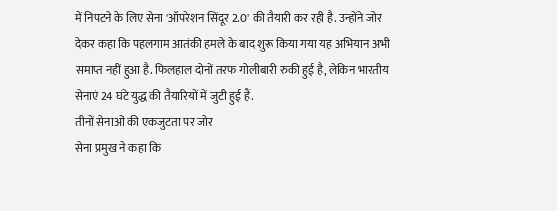में निपटने के लिए सेना 'ऑपरेशन सिंदूर 2.0' की तैयारी कर रही है. उन्होंने जोर देकर कहा कि पहलगाम आतंकी हमले के बाद शुरू किया गया यह अभियान अभी समाप्त नहीं हुआ है. फिलहाल दोनों तरफ गोलीबारी रुकी हुई है, लेकिन भारतीय सेनाएं 24 घंटे युद्ध की तैयारियों में जुटी हुई हैं.
तीनों सेनाओं की एकजुटता पर जोर
सेना प्रमुख ने कहा कि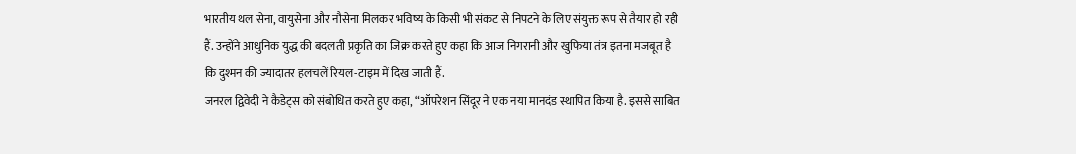भारतीय थल सेना, वायुसेना और नौसेना मिलकर भविष्य के किसी भी संकट से निपटने के लिए संयुक्त रूप से तैयार हो रही हैं. उन्होंने आधुनिक युद्ध की बदलती प्रकृति का जिक्र करते हुए कहा कि आज निगरानी और खुफिया तंत्र इतना मजबूत है कि दुश्मन की ज्यादातर हलचलें रियल-टाइम में दिख जाती हैं.
जनरल द्विवेदी ने कैडेट्स को संबोधित करते हुए कहा, “ऑपरेशन सिंदूर ने एक नया मानदंड स्थापित किया है. इससे साबित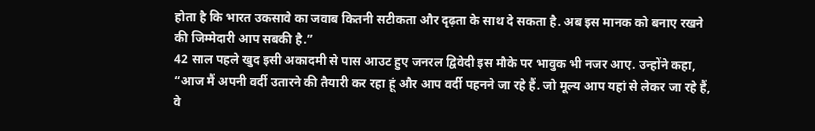होता है कि भारत उकसावे का जवाब कितनी सटीकता और दृढ़ता के साथ दे सकता है. अब इस मानक को बनाए रखने की जिम्मेदारी आप सबकी है.”
42 साल पहले खुद इसी अकादमी से पास आउट हुए जनरल द्विवेदी इस मौके पर भावुक भी नजर आए. उन्होंने कहा, “आज मैं अपनी वर्दी उतारने की तैयारी कर रहा हूं और आप वर्दी पहनने जा रहे हैं. जो मूल्य आप यहां से लेकर जा रहे हैं, वे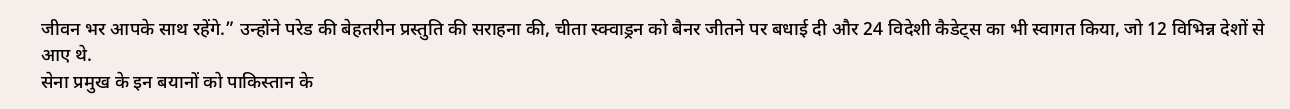जीवन भर आपके साथ रहेंगे.” उन्होंने परेड की बेहतरीन प्रस्तुति की सराहना की, चीता स्क्वाड्रन को बैनर जीतने पर बधाई दी और 24 विदेशी कैडेट्स का भी स्वागत किया, जो 12 विभिन्न देशों से आए थे.
सेना प्रमुख के इन बयानों को पाकिस्तान के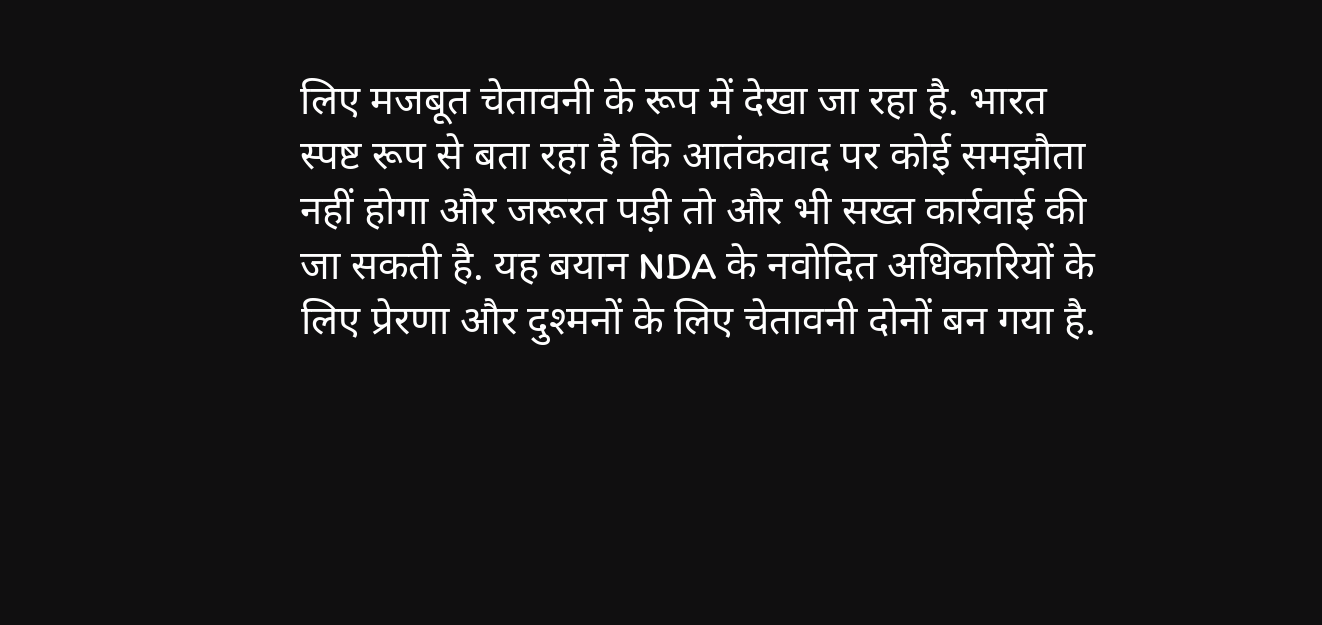लिए मजबूत चेतावनी के रूप में देखा जा रहा है. भारत स्पष्ट रूप से बता रहा है कि आतंकवाद पर कोई समझौता नहीं होगा और जरूरत पड़ी तो और भी सख्त कार्रवाई की जा सकती है. यह बयान NDA के नवोदित अधिकारियों के लिए प्रेरणा और दुश्मनों के लिए चेतावनी दोनों बन गया है.